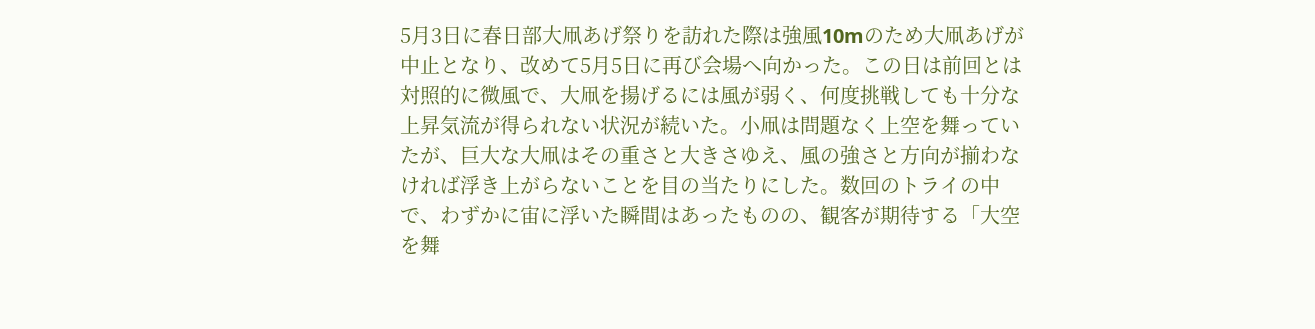5月3日に春日部大凧あげ祭りを訪れた際は強風10mのため大凧あげが中止となり、改めて5月5日に再び会場へ向かった。この日は前回とは対照的に微風で、大凧を揚げるには風が弱く、何度挑戦しても十分な上昇気流が得られない状況が続いた。小凧は問題なく上空を舞っていたが、巨大な大凧はその重さと大きさゆえ、風の強さと方向が揃わなければ浮き上がらないことを目の当たりにした。数回のトライの中で、わずかに宙に浮いた瞬間はあったものの、観客が期待する「大空を舞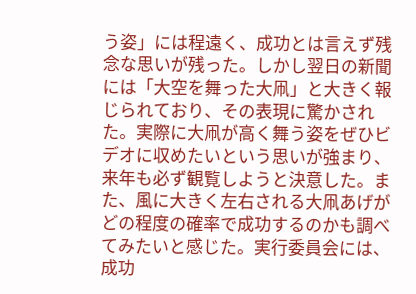う姿」には程遠く、成功とは言えず残念な思いが残った。しかし翌日の新聞には「大空を舞った大凧」と大きく報じられており、その表現に驚かされた。実際に大凧が高く舞う姿をぜひビデオに収めたいという思いが強まり、来年も必ず観覧しようと決意した。また、風に大きく左右される大凧あげがどの程度の確率で成功するのかも調べてみたいと感じた。実行委員会には、成功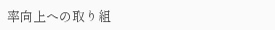率向上への取り組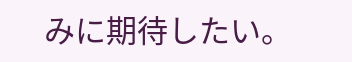みに期待したい。